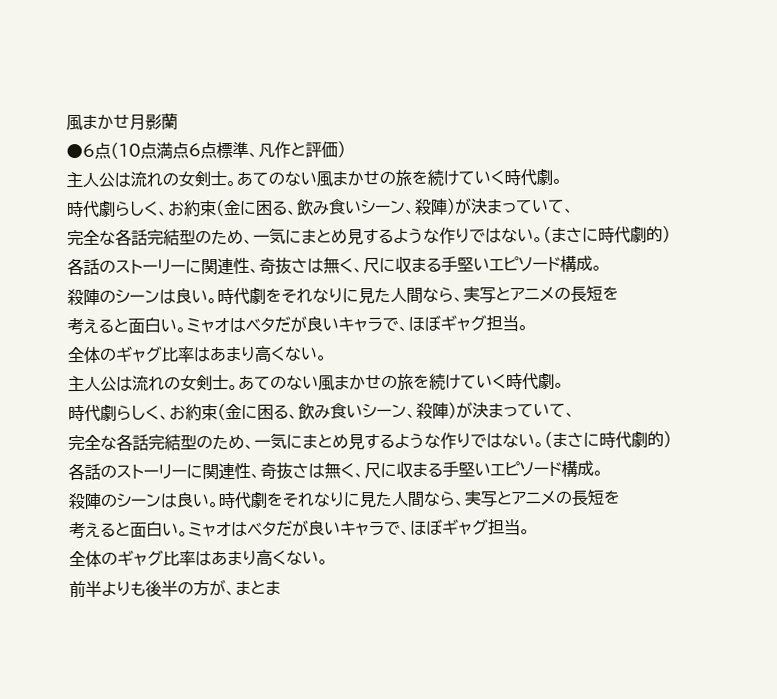風まかせ月影蘭
●6点(10点満点6点標準、凡作と評価)
主人公は流れの女剣士。あてのない風まかせの旅を続けていく時代劇。
時代劇らしく、お約束(金に困る、飲み食いシーン、殺陣)が決まっていて、
完全な各話完結型のため、一気にまとめ見するような作りではない。(まさに時代劇的)
各話のストーリーに関連性、奇抜さは無く、尺に収まる手堅いエピソード構成。
殺陣のシーンは良い。時代劇をそれなりに見た人間なら、実写とアニメの長短を
考えると面白い。ミャオはベタだが良いキャラで、ほぼギャグ担当。
全体のギャグ比率はあまり高くない。
主人公は流れの女剣士。あてのない風まかせの旅を続けていく時代劇。
時代劇らしく、お約束(金に困る、飲み食いシーン、殺陣)が決まっていて、
完全な各話完結型のため、一気にまとめ見するような作りではない。(まさに時代劇的)
各話のストーリーに関連性、奇抜さは無く、尺に収まる手堅いエピソード構成。
殺陣のシーンは良い。時代劇をそれなりに見た人間なら、実写とアニメの長短を
考えると面白い。ミャオはベタだが良いキャラで、ほぼギャグ担当。
全体のギャグ比率はあまり高くない。
前半よりも後半の方が、まとま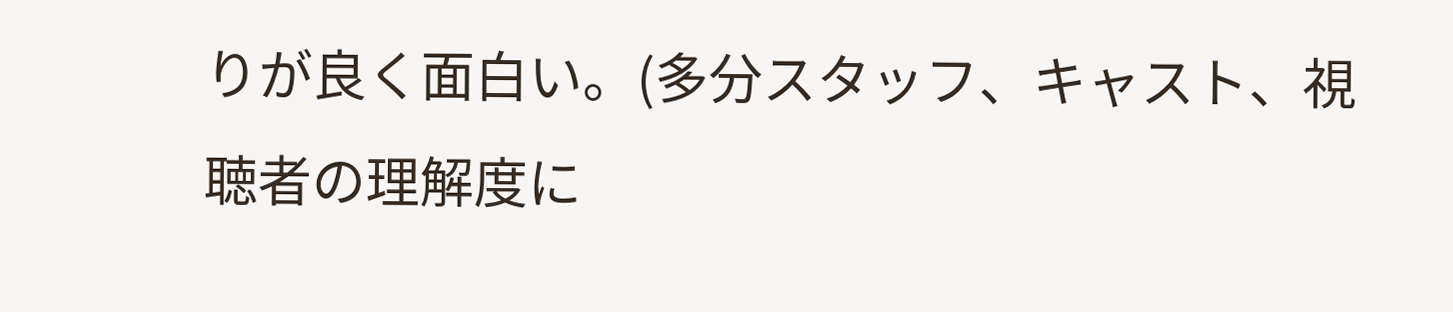りが良く面白い。(多分スタッフ、キャスト、視聴者の理解度に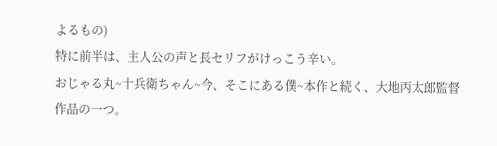よるもの)
特に前半は、主人公の声と長セリフがけっこう辛い。
おじゃる丸~十兵衛ちゃん~今、そこにある僕~本作と続く、大地丙太郎監督作品の一つ。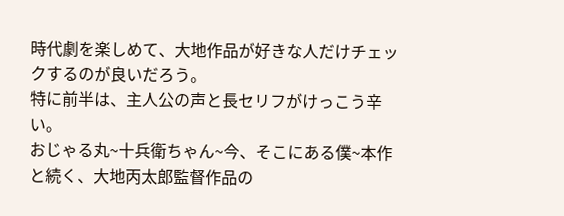時代劇を楽しめて、大地作品が好きな人だけチェックするのが良いだろう。
特に前半は、主人公の声と長セリフがけっこう辛い。
おじゃる丸~十兵衛ちゃん~今、そこにある僕~本作と続く、大地丙太郎監督作品の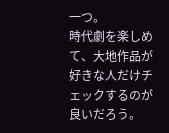一つ。
時代劇を楽しめて、大地作品が好きな人だけチェックするのが良いだろう。